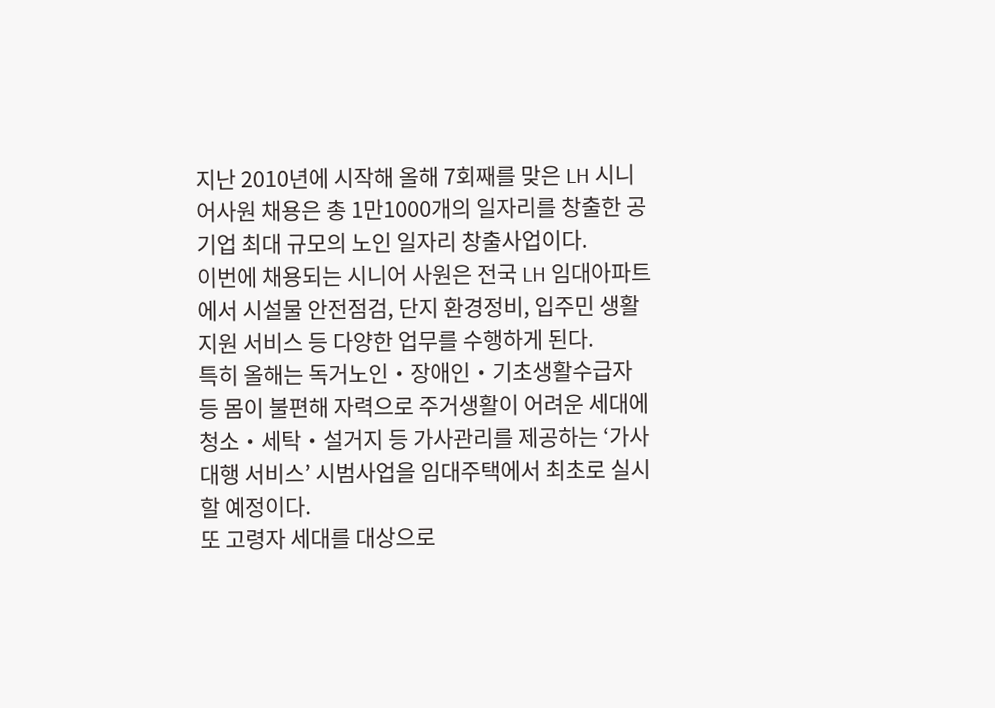지난 2010년에 시작해 올해 7회째를 맞은 LH 시니어사원 채용은 총 1만1000개의 일자리를 창출한 공기업 최대 규모의 노인 일자리 창출사업이다.
이번에 채용되는 시니어 사원은 전국 LH 임대아파트에서 시설물 안전점검, 단지 환경정비, 입주민 생활지원 서비스 등 다양한 업무를 수행하게 된다.
특히 올해는 독거노인‧장애인‧기초생활수급자 등 몸이 불편해 자력으로 주거생활이 어려운 세대에 청소‧세탁‧설거지 등 가사관리를 제공하는 ‘가사대행 서비스’ 시범사업을 임대주택에서 최초로 실시할 예정이다.
또 고령자 세대를 대상으로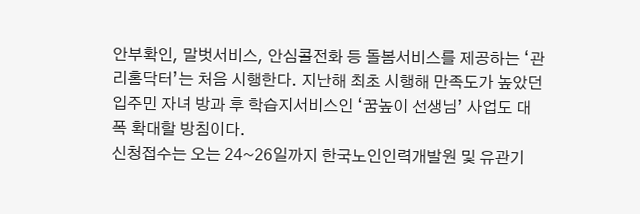안부확인, 말벗서비스, 안심콜전화 등 돌봄서비스를 제공하는 ‘관리홈닥터’는 처음 시행한다. 지난해 최초 시행해 만족도가 높았던 입주민 자녀 방과 후 학습지서비스인 ‘꿈높이 선생님’ 사업도 대폭 확대할 방침이다.
신청접수는 오는 24~26일까지 한국노인인력개발원 및 유관기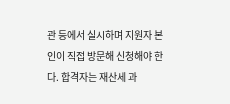관 등에서 실시하며 지원자 본인이 직접 방문해 신청해야 한다. 합격자는 재산세 과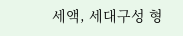세액, 세대구성 형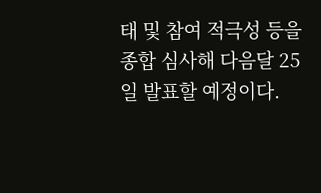태 및 참여 적극성 등을 종합 심사해 다음달 25일 발표할 예정이다.